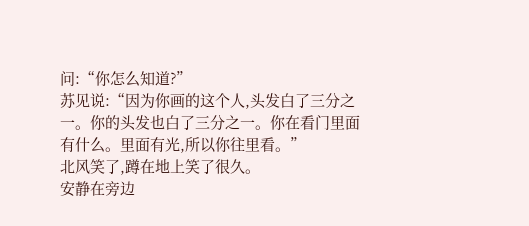问:“你怎么知道?”
苏见说:“因为你画的这个人,头发白了三分之一。你的头发也白了三分之一。你在看门里面有什么。里面有光,所以你往里看。”
北风笑了,蹲在地上笑了很久。
安静在旁边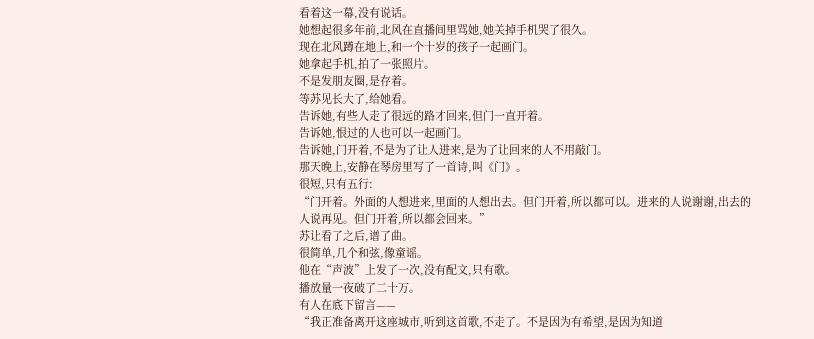看着这一幕,没有说话。
她想起很多年前,北风在直播间里骂她,她关掉手机哭了很久。
现在北风蹲在地上,和一个十岁的孩子一起画门。
她拿起手机,拍了一张照片。
不是发朋友圈,是存着。
等苏见长大了,给她看。
告诉她,有些人走了很远的路才回来,但门一直开着。
告诉她,恨过的人也可以一起画门。
告诉她,门开着,不是为了让人进来,是为了让回来的人不用敲门。
那天晚上,安静在琴房里写了一首诗,叫《门》。
很短,只有五行:
“门开着。外面的人想进来,里面的人想出去。但门开着,所以都可以。进来的人说谢谢,出去的人说再见。但门开着,所以都会回来。”
苏让看了之后,谱了曲。
很简单,几个和弦,像童谣。
他在“声波”上发了一次,没有配文,只有歌。
播放量一夜破了二十万。
有人在底下留言——
“我正准备离开这座城市,听到这首歌,不走了。不是因为有希望,是因为知道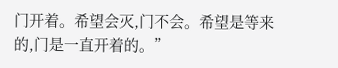门开着。希望会灭,门不会。希望是等来的,门是一直开着的。”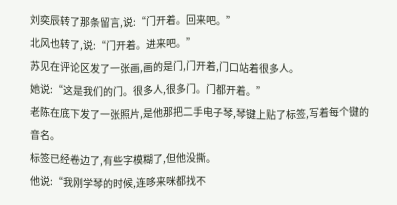刘奕辰转了那条留言,说:“门开着。回来吧。”
北风也转了,说:“门开着。进来吧。”
苏见在评论区发了一张画,画的是门,门开着,门口站着很多人。
她说:“这是我们的门。很多人,很多门。门都开着。”
老陈在底下发了一张照片,是他那把二手电子琴,琴键上贴了标签,写着每个键的音名。
标签已经卷边了,有些字模糊了,但他没撕。
他说:“我刚学琴的时候,连哆来咪都找不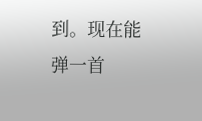到。现在能弹一首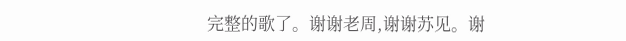完整的歌了。谢谢老周,谢谢苏见。谢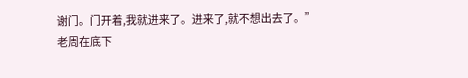谢门。门开着,我就进来了。进来了,就不想出去了。”
老周在底下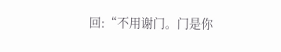回:“不用谢门。门是你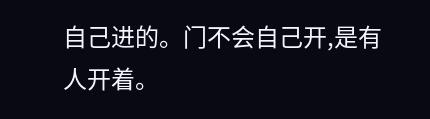自己进的。门不会自己开,是有人开着。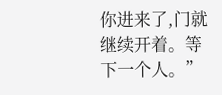你进来了,门就继续开着。等下一个人。”